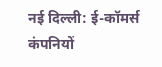नई दिल्ली: ई-कॉमर्स कंपनियों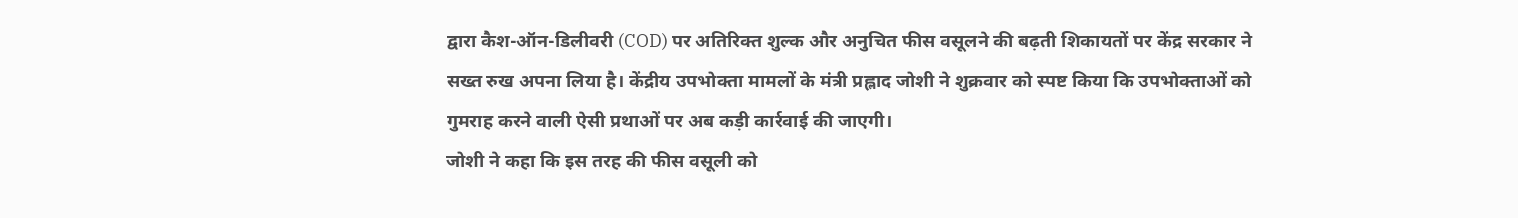द्वारा कैश-ऑन-डिलीवरी (COD) पर अतिरिक्त शुल्क और अनुचित फीस वसूलने की बढ़ती शिकायतों पर केंद्र सरकार ने सख्त रुख अपना लिया है। केंद्रीय उपभोक्ता मामलों के मंत्री प्रह्लाद जोशी ने शुक्रवार को स्पष्ट किया कि उपभोक्ताओं को गुमराह करने वाली ऐसी प्रथाओं पर अब कड़ी कार्रवाई की जाएगी।
जोशी ने कहा कि इस तरह की फीस वसूली को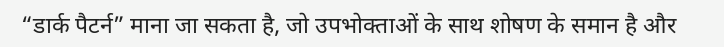“डार्क पैटर्न” माना जा सकता है, जो उपभोक्ताओं के साथ शोषण के समान है और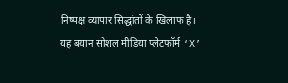निष्पक्ष व्यापार सिद्धांतों के खिलाफ है।
यह बयान सोशल मीडिया प्लेटफॉर्म ‘X’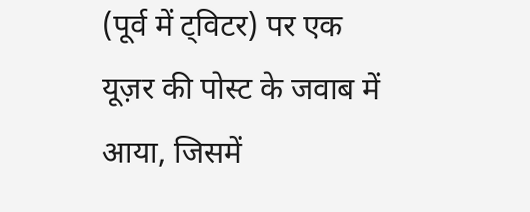(पूर्व में ट्विटर) पर एक यूज़र की पोस्ट के जवाब में आया, जिसमें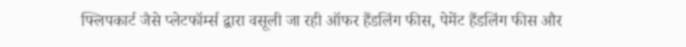फ्लिपकार्ट जैसे प्लेटफॉर्म्स द्वारा वसूली जा रही ऑफर हैंडलिंग फीस, पेमेंट हैंडलिंग फीस और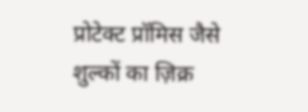प्रोटेक्ट प्रॉमिस जैसे शुल्कों का ज़िक्र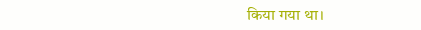किया गया था।